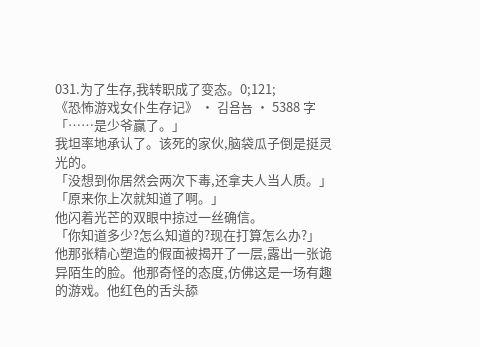031.为了生存,我转职成了变态。0;121;
《恐怖游戏女仆生存记》 · 김욤뇸 · 5388 字
「……是少爷赢了。」
我坦率地承认了。该死的家伙,脑袋瓜子倒是挺灵光的。
「没想到你居然会两次下毒,还拿夫人当人质。」
「原来你上次就知道了啊。」
他闪着光芒的双眼中掠过一丝确信。
「你知道多少?怎么知道的?现在打算怎么办?」
他那张精心塑造的假面被揭开了一层,露出一张诡异陌生的脸。他那奇怪的态度,仿佛这是一场有趣的游戏。他红色的舌头舔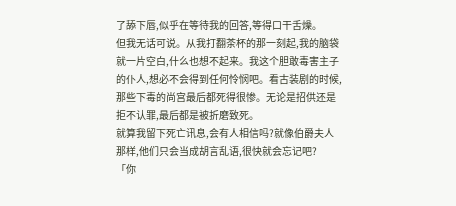了舔下唇,似乎在等待我的回答,等得口干舌燥。
但我无话可说。从我打翻茶杯的那一刻起,我的脑袋就一片空白,什么也想不起来。我这个胆敢毒害主子的仆人,想必不会得到任何怜悯吧。看古装剧的时候,那些下毒的尚宫最后都死得很惨。无论是招供还是拒不认罪,最后都是被折磨致死。
就算我留下死亡讯息,会有人相信吗?就像伯爵夫人那样,他们只会当成胡言乱语,很快就会忘记吧?
「你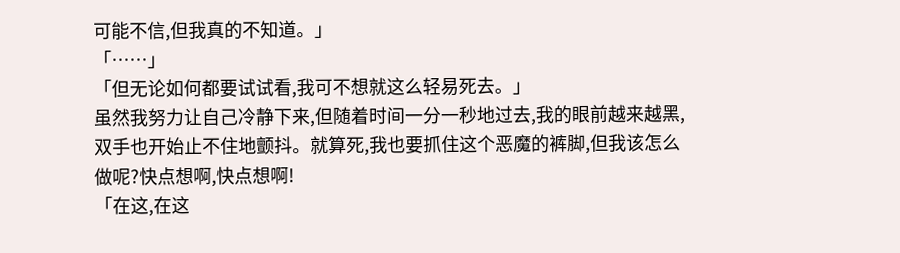可能不信,但我真的不知道。」
「……」
「但无论如何都要试试看,我可不想就这么轻易死去。」
虽然我努力让自己冷静下来,但随着时间一分一秒地过去,我的眼前越来越黑,双手也开始止不住地颤抖。就算死,我也要抓住这个恶魔的裤脚,但我该怎么做呢?快点想啊,快点想啊!
「在这,在这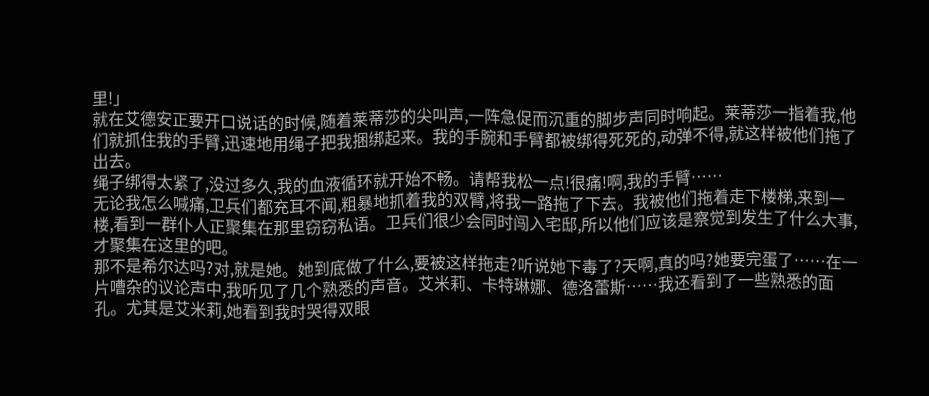里!」
就在艾德安正要开口说话的时候,随着莱蒂莎的尖叫声,一阵急促而沉重的脚步声同时响起。莱蒂莎一指着我,他们就抓住我的手臂,迅速地用绳子把我捆绑起来。我的手腕和手臂都被绑得死死的,动弹不得,就这样被他们拖了出去。
绳子绑得太紧了,没过多久,我的血液循环就开始不畅。请帮我松一点!很痛!啊,我的手臂……
无论我怎么喊痛,卫兵们都充耳不闻,粗暴地抓着我的双臂,将我一路拖了下去。我被他们拖着走下楼梯,来到一楼,看到一群仆人正聚集在那里窃窃私语。卫兵们很少会同时闯入宅邸,所以他们应该是察觉到发生了什么大事,才聚集在这里的吧。
那不是希尔达吗?对,就是她。她到底做了什么,要被这样拖走?听说她下毒了?天啊,真的吗?她要完蛋了……在一片嘈杂的议论声中,我听见了几个熟悉的声音。艾米莉、卡特琳娜、德洛蕾斯……我还看到了一些熟悉的面孔。尤其是艾米莉,她看到我时哭得双眼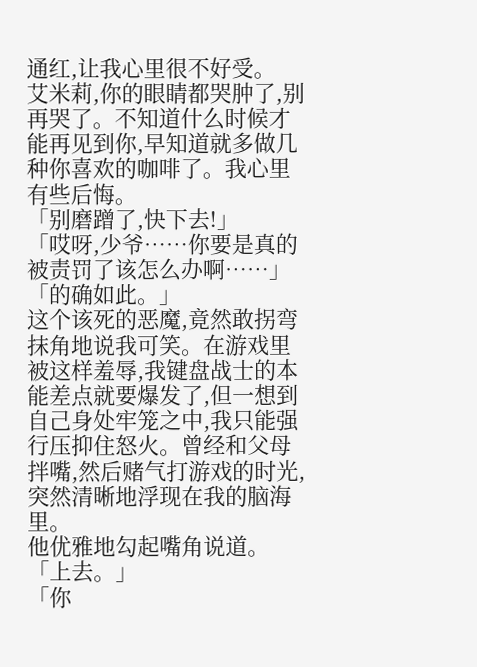通红,让我心里很不好受。
艾米莉,你的眼睛都哭肿了,别再哭了。不知道什么时候才能再见到你,早知道就多做几种你喜欢的咖啡了。我心里有些后悔。
「别磨蹭了,快下去!」
「哎呀,少爷……你要是真的被责罚了该怎么办啊……」
「的确如此。」
这个该死的恶魔,竟然敢拐弯抹角地说我可笑。在游戏里被这样羞辱,我键盘战士的本能差点就要爆发了,但一想到自己身处牢笼之中,我只能强行压抑住怒火。曾经和父母拌嘴,然后赌气打游戏的时光,突然清晰地浮现在我的脑海里。
他优雅地勾起嘴角说道。
「上去。」
「你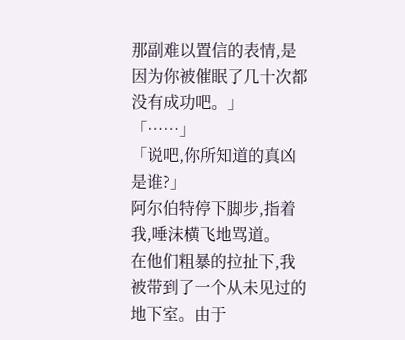那副难以置信的表情,是因为你被催眠了几十次都没有成功吧。」
「……」
「说吧,你所知道的真凶是谁?」
阿尔伯特停下脚步,指着我,唾沫横飞地骂道。
在他们粗暴的拉扯下,我被带到了一个从未见过的地下室。由于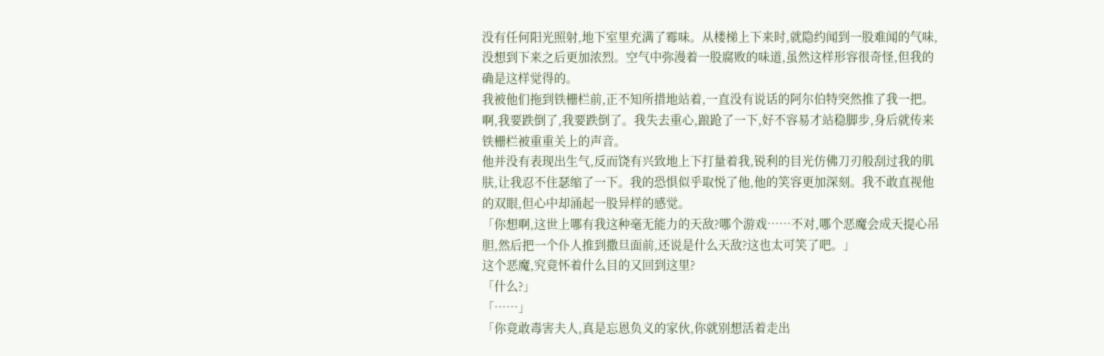没有任何阳光照射,地下室里充满了霉味。从楼梯上下来时,就隐约闻到一股难闻的气味,没想到下来之后更加浓烈。空气中弥漫着一股腐败的味道,虽然这样形容很奇怪,但我的确是这样觉得的。
我被他们拖到铁栅栏前,正不知所措地站着,一直没有说话的阿尔伯特突然推了我一把。啊,我要跌倒了,我要跌倒了。我失去重心,踉跄了一下,好不容易才站稳脚步,身后就传来铁栅栏被重重关上的声音。
他并没有表现出生气,反而饶有兴致地上下打量着我,锐利的目光仿佛刀刃般刮过我的肌肤,让我忍不住瑟缩了一下。我的恐惧似乎取悦了他,他的笑容更加深刻。我不敢直视他的双眼,但心中却涌起一股异样的感觉。
「你想啊,这世上哪有我这种毫无能力的天敌?哪个游戏……不对,哪个恶魔会成天提心吊胆,然后把一个仆人推到撒旦面前,还说是什么天敌?这也太可笑了吧。」
这个恶魔,究竟怀着什么目的又回到这里?
「什么?」
「……」
「你竟敢毒害夫人,真是忘恩负义的家伙,你就别想活着走出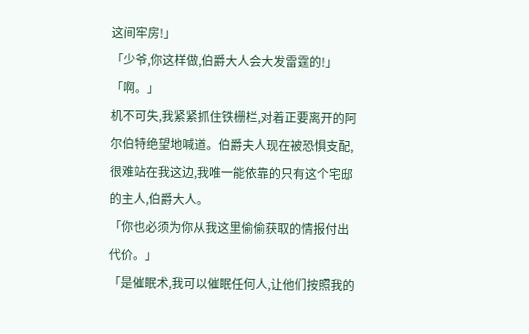这间牢房!」
「少爷,你这样做,伯爵大人会大发雷霆的!」
「啊。」
机不可失,我紧紧抓住铁栅栏,对着正要离开的阿尔伯特绝望地喊道。伯爵夫人现在被恐惧支配,很难站在我这边,我唯一能依靠的只有这个宅邸的主人,伯爵大人。
「你也必须为你从我这里偷偷获取的情报付出代价。」
「是催眠术,我可以催眠任何人,让他们按照我的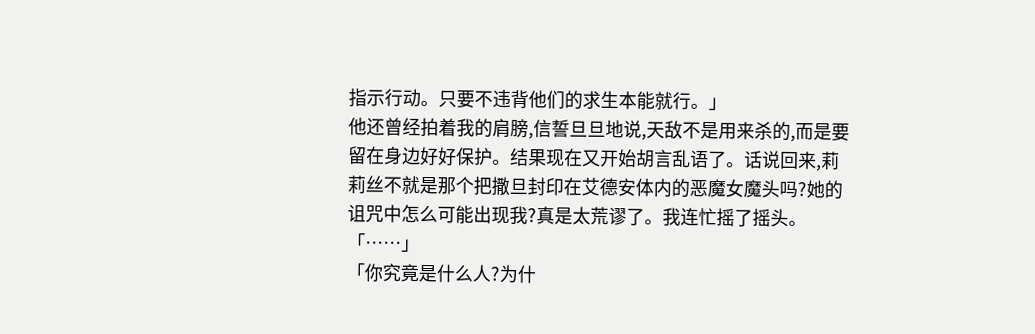指示行动。只要不违背他们的求生本能就行。」
他还曾经拍着我的肩膀,信誓旦旦地说,天敌不是用来杀的,而是要留在身边好好保护。结果现在又开始胡言乱语了。话说回来,莉莉丝不就是那个把撒旦封印在艾德安体内的恶魔女魔头吗?她的诅咒中怎么可能出现我?真是太荒谬了。我连忙摇了摇头。
「……」
「你究竟是什么人?为什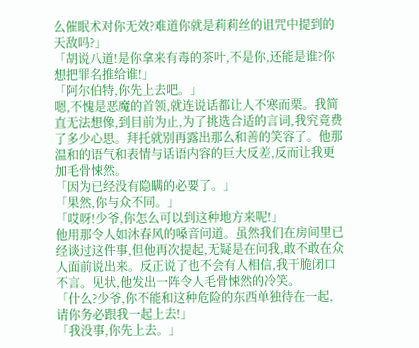么催眠术对你无效?难道你就是莉莉丝的诅咒中提到的天敌吗?」
「胡说八道!是你拿来有毒的茶叶,不是你,还能是谁?你想把罪名推给谁!」
「阿尔伯特,你先上去吧。」
嗯,不愧是恶魔的首领,就连说话都让人不寒而栗。我简直无法想像,到目前为止,为了挑选合适的言词,我究竟费了多少心思。拜托就别再露出那么和善的笑容了。他那温和的语气和表情与话语内容的巨大反差,反而让我更加毛骨悚然。
「因为已经没有隐瞒的必要了。」
「果然,你与众不同。」
「哎呀!少爷,你怎么可以到这种地方来呢!」
他用那令人如沐春风的嗓音问道。虽然我们在房间里已经谈过这件事,但他再次提起,无疑是在问我,敢不敢在众人面前说出来。反正说了也不会有人相信,我干脆闭口不言。见状,他发出一阵令人毛骨悚然的冷笑。
「什么?少爷,你不能和这种危险的东西单独待在一起,请你务必跟我一起上去!」
「我没事,你先上去。」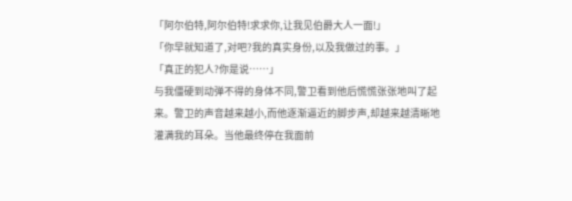「阿尔伯特,阿尔伯特!求求你,让我见伯爵大人一面!」
「你早就知道了,对吧?我的真实身份,以及我做过的事。」
「真正的犯人?你是说……」
与我僵硬到动弹不得的身体不同,警卫看到他后慌慌张张地叫了起来。警卫的声音越来越小,而他逐渐逼近的脚步声,却越来越清晰地灌满我的耳朵。当他最终停在我面前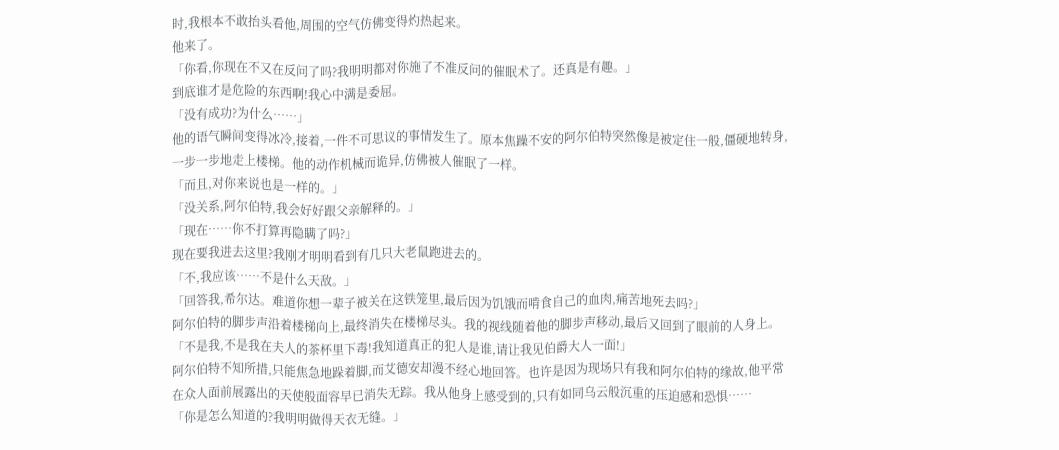时,我根本不敢抬头看他,周围的空气仿佛变得灼热起来。
他来了。
「你看,你现在不又在反问了吗?我明明都对你施了不准反问的催眠术了。还真是有趣。」
到底谁才是危险的东西啊!我心中满是委屈。
「没有成功?为什么……」
他的语气瞬间变得冰冷,接着,一件不可思议的事情发生了。原本焦躁不安的阿尔伯特突然像是被定住一般,僵硬地转身,一步一步地走上楼梯。他的动作机械而诡异,仿佛被人催眠了一样。
「而且,对你来说也是一样的。」
「没关系,阿尔伯特,我会好好跟父亲解释的。」
「现在……你不打算再隐瞒了吗?」
现在要我进去这里?我刚才明明看到有几只大老鼠跑进去的。
「不,我应该……不是什么天敌。」
「回答我,希尔达。难道你想一辈子被关在这铁笼里,最后因为饥饿而啃食自己的血肉,痛苦地死去吗?」
阿尔伯特的脚步声沿着楼梯向上,最终消失在楼梯尽头。我的视线随着他的脚步声移动,最后又回到了眼前的人身上。
「不是我,不是我在夫人的茶杯里下毒!我知道真正的犯人是谁,请让我见伯爵大人一面!」
阿尔伯特不知所措,只能焦急地跺着脚,而艾德安却漫不经心地回答。也许是因为现场只有我和阿尔伯特的缘故,他平常在众人面前展露出的天使般面容早已消失无踪。我从他身上感受到的,只有如同乌云般沉重的压迫感和恐惧……
「你是怎么知道的?我明明做得天衣无缝。」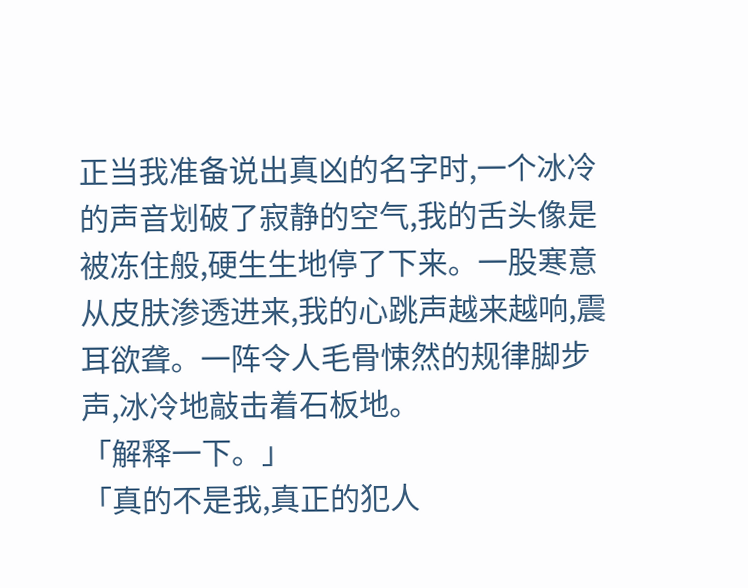正当我准备说出真凶的名字时,一个冰冷的声音划破了寂静的空气,我的舌头像是被冻住般,硬生生地停了下来。一股寒意从皮肤渗透进来,我的心跳声越来越响,震耳欲聋。一阵令人毛骨悚然的规律脚步声,冰冷地敲击着石板地。
「解释一下。」
「真的不是我,真正的犯人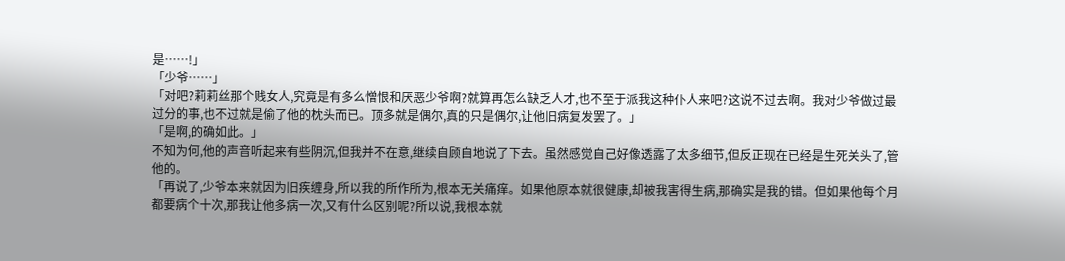是……!」
「少爷……」
「对吧?莉莉丝那个贱女人,究竟是有多么憎恨和厌恶少爷啊?就算再怎么缺乏人才,也不至于派我这种仆人来吧?这说不过去啊。我对少爷做过最过分的事,也不过就是偷了他的枕头而已。顶多就是偶尔,真的只是偶尔,让他旧病复发罢了。」
「是啊,的确如此。」
不知为何,他的声音听起来有些阴沉,但我并不在意,继续自顾自地说了下去。虽然感觉自己好像透露了太多细节,但反正现在已经是生死关头了,管他的。
「再说了,少爷本来就因为旧疾缠身,所以我的所作所为,根本无关痛痒。如果他原本就很健康,却被我害得生病,那确实是我的错。但如果他每个月都要病个十次,那我让他多病一次,又有什么区别呢?所以说,我根本就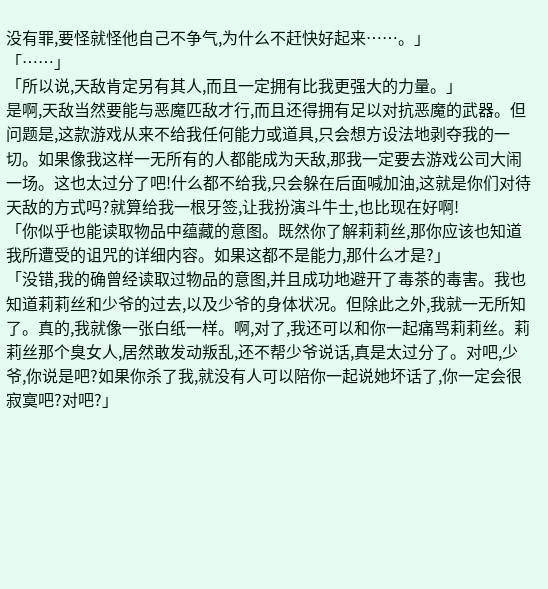没有罪,要怪就怪他自己不争气,为什么不赶快好起来……。」
「……」
「所以说,天敌肯定另有其人,而且一定拥有比我更强大的力量。」
是啊,天敌当然要能与恶魔匹敌才行,而且还得拥有足以对抗恶魔的武器。但问题是,这款游戏从来不给我任何能力或道具,只会想方设法地剥夺我的一切。如果像我这样一无所有的人都能成为天敌,那我一定要去游戏公司大闹一场。这也太过分了吧!什么都不给我,只会躲在后面喊加油,这就是你们对待天敌的方式吗?就算给我一根牙签,让我扮演斗牛士,也比现在好啊!
「你似乎也能读取物品中蕴藏的意图。既然你了解莉莉丝,那你应该也知道我所遭受的诅咒的详细内容。如果这都不是能力,那什么才是?」
「没错,我的确曾经读取过物品的意图,并且成功地避开了毒茶的毒害。我也知道莉莉丝和少爷的过去,以及少爷的身体状况。但除此之外,我就一无所知了。真的,我就像一张白纸一样。啊,对了,我还可以和你一起痛骂莉莉丝。莉莉丝那个臭女人,居然敢发动叛乱,还不帮少爷说话,真是太过分了。对吧,少爷,你说是吧?如果你杀了我,就没有人可以陪你一起说她坏话了,你一定会很寂寞吧?对吧?」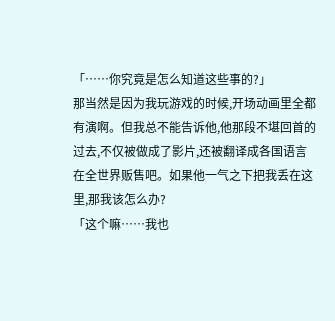「……你究竟是怎么知道这些事的?」
那当然是因为我玩游戏的时候,开场动画里全都有演啊。但我总不能告诉他,他那段不堪回首的过去,不仅被做成了影片,还被翻译成各国语言在全世界贩售吧。如果他一气之下把我丢在这里,那我该怎么办?
「这个嘛……我也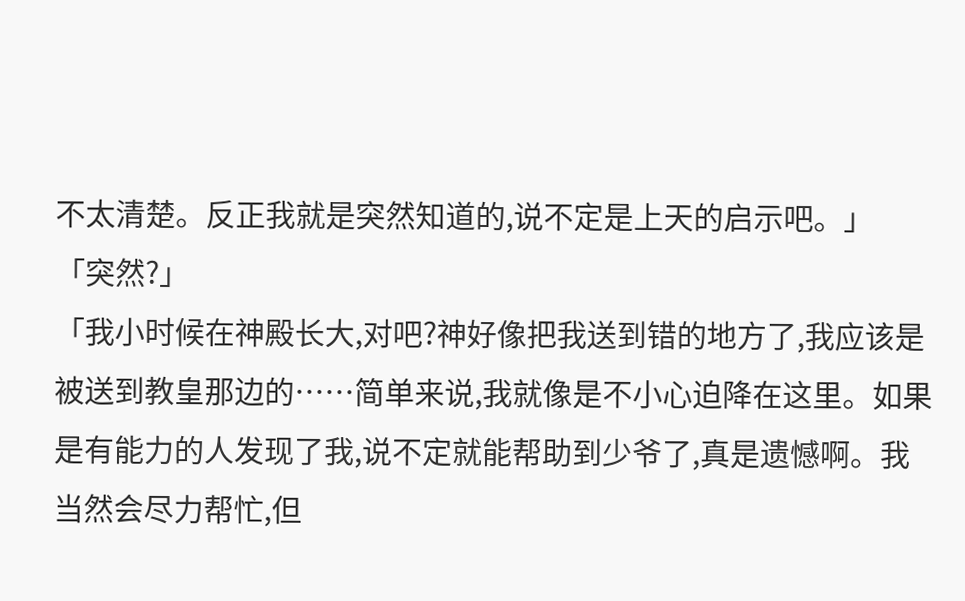不太清楚。反正我就是突然知道的,说不定是上天的启示吧。」
「突然?」
「我小时候在神殿长大,对吧?神好像把我送到错的地方了,我应该是被送到教皇那边的……简单来说,我就像是不小心迫降在这里。如果是有能力的人发现了我,说不定就能帮助到少爷了,真是遗憾啊。我当然会尽力帮忙,但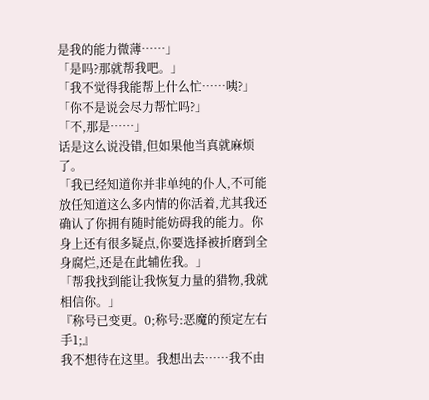是我的能力微薄……」
「是吗?那就帮我吧。」
「我不觉得我能帮上什么忙……咦?」
「你不是说会尽力帮忙吗?」
「不,那是……」
话是这么说没错,但如果他当真就麻烦了。
「我已经知道你并非单纯的仆人,不可能放任知道这么多内情的你活着,尤其我还确认了你拥有随时能妨碍我的能力。你身上还有很多疑点,你要选择被折磨到全身腐烂,还是在此辅佐我。」
「帮我找到能让我恢复力量的猎物,我就相信你。」
『称号已变更。0;称号:恶魔的预定左右手1;』
我不想待在这里。我想出去……我不由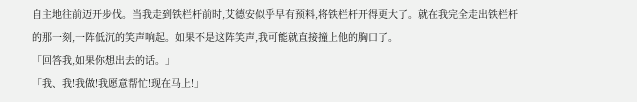自主地往前迈开步伐。当我走到铁栏杆前时,艾德安似乎早有预料,将铁栏杆开得更大了。就在我完全走出铁栏杆的那一刻,一阵低沉的笑声响起。如果不是这阵笑声,我可能就直接撞上他的胸口了。
「回答我,如果你想出去的话。」
「我、我!我做!我愿意帮忙!现在马上!」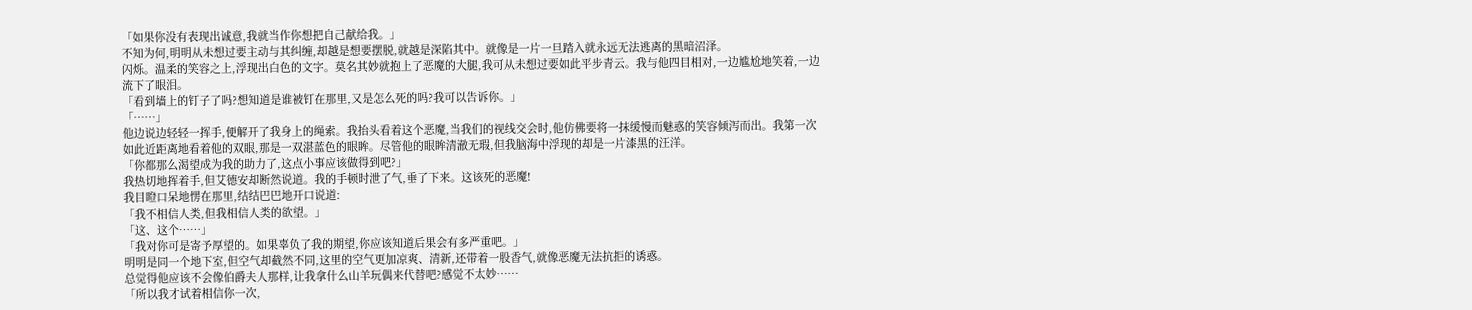「如果你没有表现出诚意,我就当作你想把自己献给我。」
不知为何,明明从未想过要主动与其纠缠,却越是想要摆脱,就越是深陷其中。就像是一片一旦踏入就永远无法逃离的黑暗沼泽。
闪烁。温柔的笑容之上,浮现出白色的文字。莫名其妙就抱上了恶魔的大腿,我可从未想过要如此平步青云。我与他四目相对,一边尴尬地笑着,一边流下了眼泪。
「看到墙上的钉子了吗?想知道是谁被钉在那里,又是怎么死的吗?我可以告诉你。」
「……」
他边说边轻轻一挥手,便解开了我身上的绳索。我抬头看着这个恶魔,当我们的视线交会时,他仿佛要将一抹缓慢而魅惑的笑容倾泻而出。我第一次如此近距离地看着他的双眼,那是一双湛蓝色的眼眸。尽管他的眼眸清澈无瑕,但我脑海中浮现的却是一片漆黑的汪洋。
「你都那么渴望成为我的助力了,这点小事应该做得到吧?」
我热切地挥着手,但艾德安却断然说道。我的手顿时泄了气,垂了下来。这该死的恶魔!
我目瞪口呆地愣在那里,结结巴巴地开口说道:
「我不相信人类,但我相信人类的欲望。」
「这、这个……」
「我对你可是寄予厚望的。如果辜负了我的期望,你应该知道后果会有多严重吧。」
明明是同一个地下室,但空气却截然不同,这里的空气更加凉爽、清新,还带着一股香气,就像恶魔无法抗拒的诱惑。
总觉得他应该不会像伯爵夫人那样,让我拿什么山羊玩偶来代替吧?感觉不太妙……
「所以我才试着相信你一次,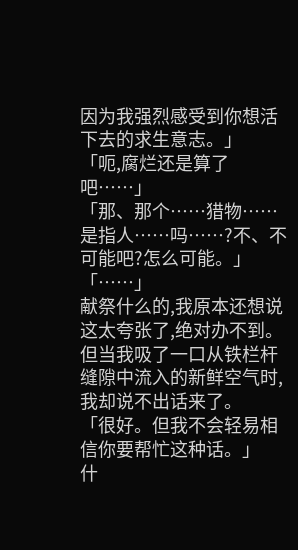因为我强烈感受到你想活下去的求生意志。」
「呃,腐烂还是算了吧……」
「那、那个……猎物……是指人……吗……?不、不可能吧?怎么可能。」
「……」
献祭什么的,我原本还想说这太夸张了,绝对办不到。但当我吸了一口从铁栏杆缝隙中流入的新鲜空气时,我却说不出话来了。
「很好。但我不会轻易相信你要帮忙这种话。」
什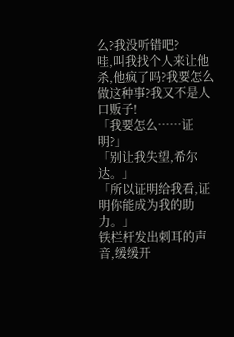么?我没听错吧?
哇,叫我找个人来让他杀,他疯了吗?我要怎么做这种事?我又不是人口贩子!
「我要怎么……证明?」
「别让我失望,希尔达。」
「所以证明给我看,证明你能成为我的助力。」
铁栏杆发出刺耳的声音,缓缓开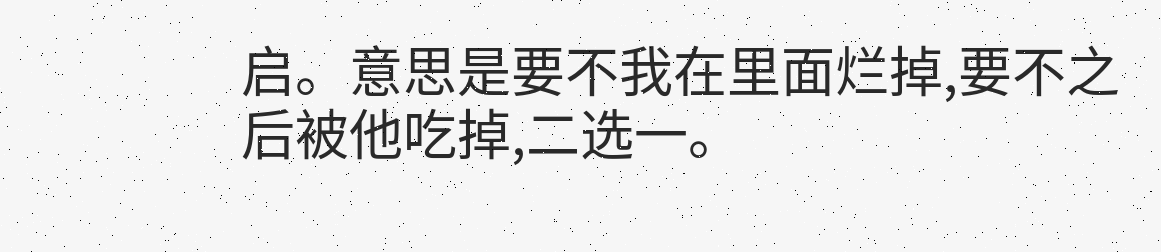启。意思是要不我在里面烂掉,要不之后被他吃掉,二选一。